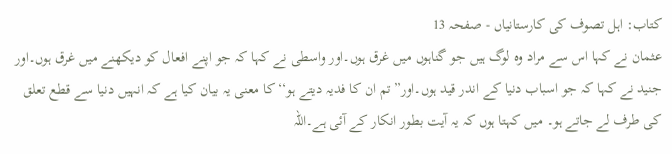کتاب: اہل تصوف کی کارستانیاں - صفحہ 13
عثمان نے کہا اس سے مراد وہ لوگ ہیں جو گناہوں میں غرق ہوں۔اور واسطی نے کہا کہ جو اپنے افعال کو دیکھنے میں غرق ہوں۔اور جنید نے کہا کہ جو اسباب دنیا کے اندر قید ہوں۔اور”تم ان کا فدیہ دیتے ہو‘‘کا معنی یہ بیان کیا ہے کہ انہیں دنیا سے قطع تعلق کی طرف لے جاتے ہو۔ میں کہتا ہوں کہ یہ آیت بطور انکار کے آئی ہے۔اللہ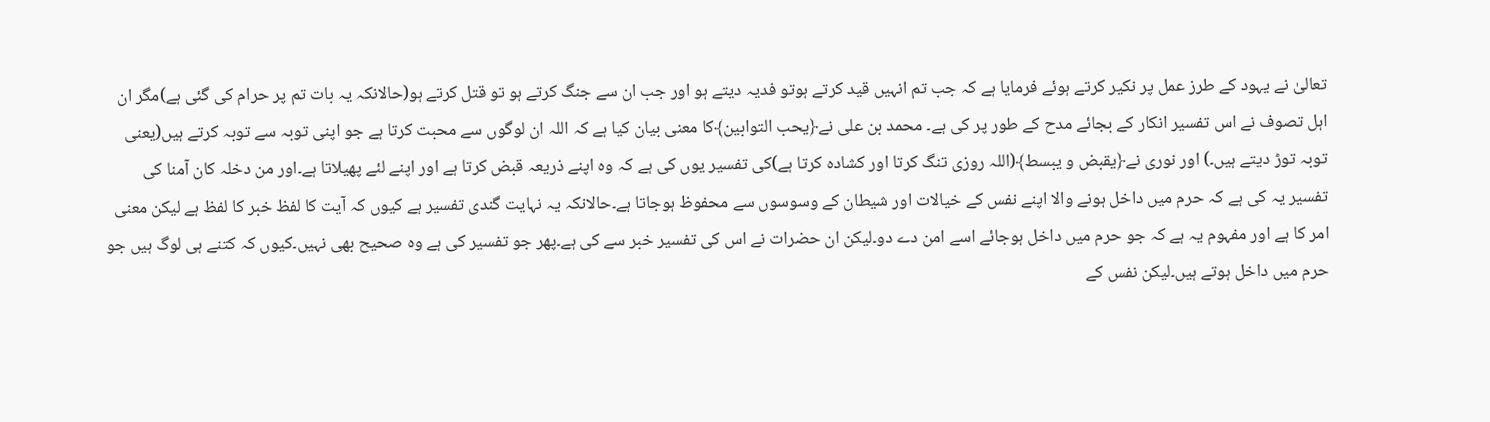تعالیٰ نے یہود کے طرز عمل پر نکیر کرتے ہوئے فرمایا ہے کہ جب تم انہیں قید کرتے ہوتو فدیہ دیتے ہو اور جب ان سے جنگ کرتے ہو تو قتل کرتے ہو(حالانکہ یہ بات تم پر حرام کی گئی ہے)مگر ان اہل تصوف نے اس تفسیر انکار کے بجائے مدح کے طور پر کی ہے۔ محمد بن علی نے﴿یحب التوابین﴾کا معنی بیان کیا ہے کہ اللہ ان لوگوں سے محبت کرتا ہے جو اپنی توبہ سے توبہ کرتے ہیں(یعنی توبہ توڑ دیتے ہیں۔) اور نوری نے﴿یقبض و یبسط﴾(اللہ روزی تنگ کرتا اور کشادہ کرتا ہے)کی تفسیر یوں کی ہے کہ وہ اپنے ذریعہ قبض کرتا ہے اور اپنے لئے پھیلاتا ہے۔اور من دخلہ کان آمنا کی تفسیر یہ کی ہے کہ حرم میں داخل ہونے والا اپنے نفس کے خیالات اور شیطان کے وسوسوں سے محفوظ ہوجاتا ہے۔حالانکہ یہ نہایت گندی تفسیر ہے کیوں کہ آیت کا لفظ خبر کا لفظ ہے لیکن معنی امر کا ہے اور مفہوم یہ ہے کہ جو حرم میں داخل ہوجائے اسے امن دے دو۔لیکن ان حضرات نے اس کی تفسیر خبر سے کی ہے۔پھر جو تفسیر کی ہے وہ صحیح بھی نہیں۔کیوں کہ کتنے ہی لوگ ہیں جو حرم میں داخل ہوتے ہیں۔لیکن نفس کے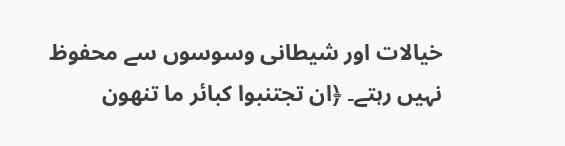خیالات اور شیطانی وسوسوں سے محفوظ نہیں رہتے۔ ﴿ان تجتنبوا کبائر ما تنھون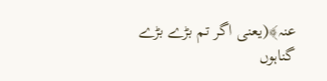عنہ﴾(یعنی اگر تم بڑے بڑے گناہوں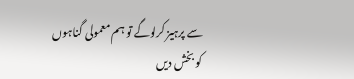سے پرہیز کرلوگے تو ہم معمولی گناہوں کو بخش دیں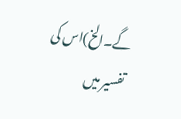گے۔الخ)اس کی تفسیر میں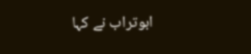ابوتراب نے کہا